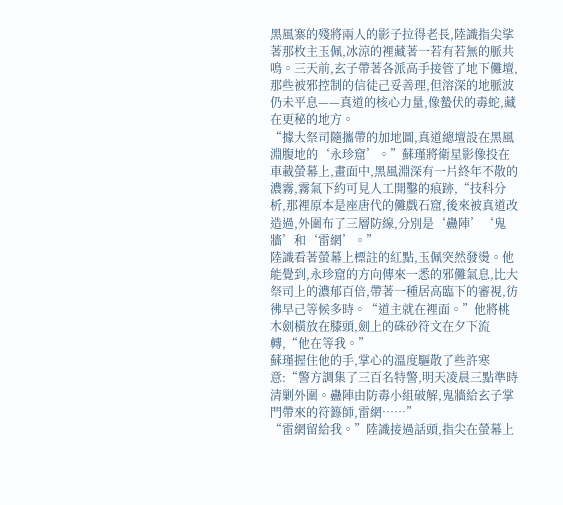黑風寨的殘將兩人的影子拉得老長,陸識指尖挲著那枚主玉佩,冰涼的裡藏著一若有若無的脈共鳴。三天前,玄子帶著各派高手接管了地下儺壇,那些被邪控制的信徒己妥善理,但溶深的地脈波仍未平息——真道的核心力量,像蟄伏的毒蛇,藏在更秘的地方。
“據大祭司隨攜帶的加地圖,真道總壇設在黑風淵腹地的‘永珍窟’。”蘇瑾將衛星影像投在車載螢幕上,畫面中,黑風淵深有一片終年不散的濃霧,霧氣下約可見人工開鑿的痕跡,“技科分析,那裡原本是座唐代的儺戲石窟,後來被真道改造過,外圍布了三層防線,分別是‘蠱陣’‘鬼牆’和‘雷網’。”
陸識看著螢幕上標註的紅點,玉佩突然發燙。他能覺到,永珍窟的方向傳來一悉的邪儺氣息,比大祭司上的濃郁百倍,帶著一種居高臨下的審視,彷彿早己等候多時。“道主就在裡面。”他將桃木劍橫放在膝頭,劍上的硃砂符文在夕下流轉,“他在等我。”
蘇瑾握住他的手,掌心的溫度驅散了些許寒意:“警方調集了三百名特警,明天凌晨三點準時清剿外圍。蠱陣由防毒小組破解,鬼牆給玄子掌門帶來的符籙師,雷網……”
“雷網留給我。”陸識接過話頭,指尖在螢幕上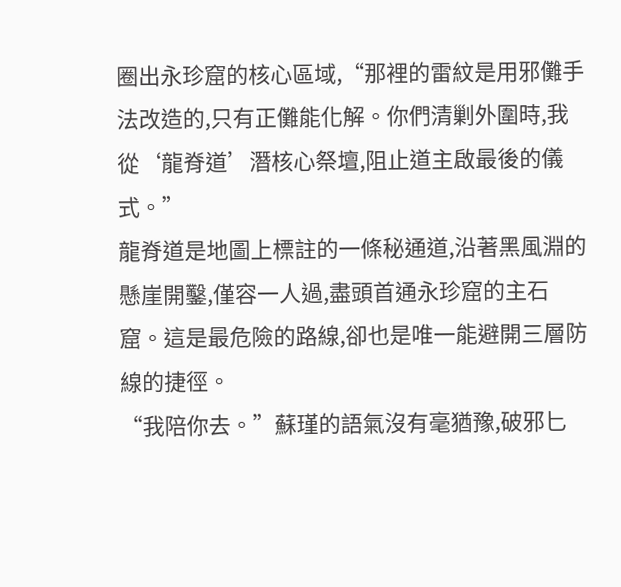圈出永珍窟的核心區域,“那裡的雷紋是用邪儺手法改造的,只有正儺能化解。你們清剿外圍時,我從‘龍脊道’潛核心祭壇,阻止道主啟最後的儀式。”
龍脊道是地圖上標註的一條秘通道,沿著黑風淵的懸崖開鑿,僅容一人過,盡頭首通永珍窟的主石窟。這是最危險的路線,卻也是唯一能避開三層防線的捷徑。
“我陪你去。”蘇瑾的語氣沒有毫猶豫,破邪匕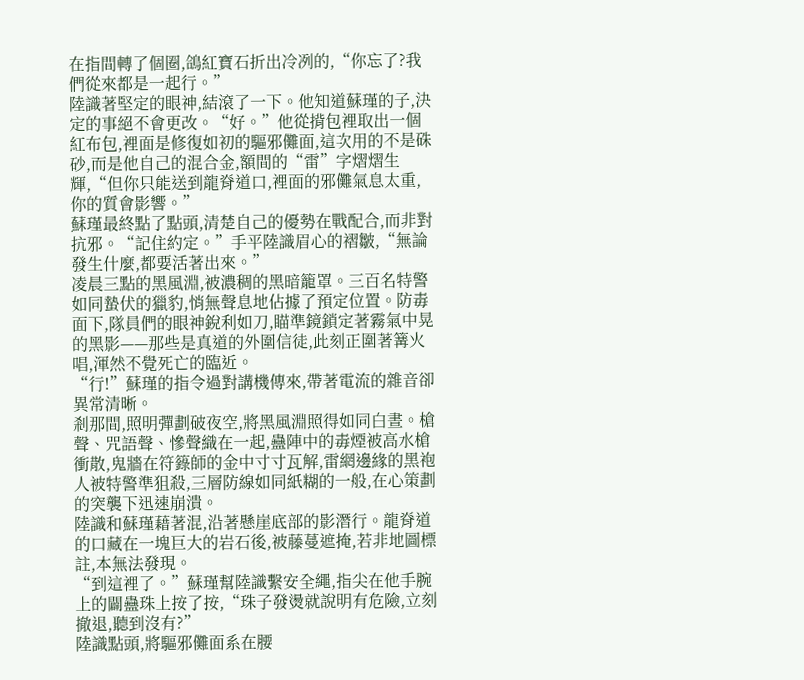在指間轉了個圈,鴿紅寶石折出冷冽的,“你忘了?我們從來都是一起行。”
陸識著堅定的眼神,結滾了一下。他知道蘇瑾的子,決定的事絕不會更改。“好。”他從揹包裡取出一個紅布包,裡面是修復如初的驅邪儺面,這次用的不是硃砂,而是他自己的混合金,額間的“雷”字熠熠生輝,“但你只能送到龍脊道口,裡面的邪儺氣息太重,你的質會影響。”
蘇瑾最終點了點頭,清楚自己的優勢在戰配合,而非對抗邪。“記住約定。”手平陸識眉心的褶皺,“無論發生什麼,都要活著出來。”
凌晨三點的黑風淵,被濃稠的黑暗籠罩。三百名特警如同蟄伏的獵豹,悄無聲息地佔據了預定位置。防毒面下,隊員們的眼神銳利如刀,瞄準鏡鎖定著霧氣中晃的黑影——那些是真道的外圍信徒,此刻正圍著篝火唱,渾然不覺死亡的臨近。
“行!”蘇瑾的指令過對講機傳來,帶著電流的雜音卻異常清晰。
剎那間,照明彈劃破夜空,將黑風淵照得如同白晝。槍聲、咒語聲、慘聲織在一起,蠱陣中的毒煙被高水槍衝散,鬼牆在符籙師的金中寸寸瓦解,雷網邊緣的黑袍人被特警準狙殺,三層防線如同紙糊的一般,在心策劃的突襲下迅速崩潰。
陸識和蘇瑾藉著混,沿著懸崖底部的影潛行。龍脊道的口藏在一塊巨大的岩石後,被藤蔓遮掩,若非地圖標註,本無法發現。
“到這裡了。”蘇瑾幫陸識繫安全繩,指尖在他手腕上的闢蠱珠上按了按,“珠子發燙就說明有危險,立刻撤退,聽到沒有?”
陸識點頭,將驅邪儺面系在腰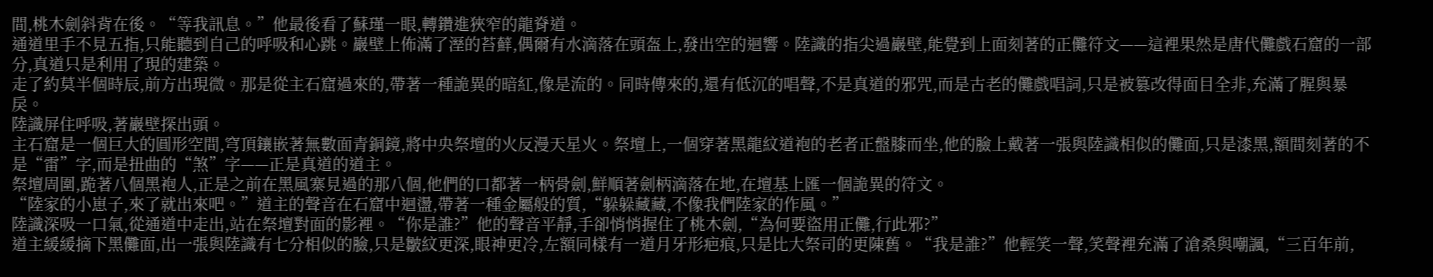間,桃木劍斜背在後。“等我訊息。”他最後看了蘇瑾一眼,轉鑽進狹窄的龍脊道。
通道里手不見五指,只能聽到自己的呼吸和心跳。巖壁上佈滿了溼的苔蘚,偶爾有水滴落在頭盔上,發出空的迴響。陸識的指尖過巖壁,能覺到上面刻著的正儺符文——這裡果然是唐代儺戲石窟的一部分,真道只是利用了現的建築。
走了約莫半個時辰,前方出現微。那是從主石窟過來的,帶著一種詭異的暗紅,像是流的。同時傳來的,還有低沉的唱聲,不是真道的邪咒,而是古老的儺戲唱詞,只是被篡改得面目全非,充滿了腥與暴戾。
陸識屏住呼吸,著巖壁探出頭。
主石窟是一個巨大的圓形空間,穹頂鑲嵌著無數面青銅鏡,將中央祭壇的火反漫天星火。祭壇上,一個穿著黑龍紋道袍的老者正盤膝而坐,他的臉上戴著一張與陸識相似的儺面,只是漆黑,額間刻著的不是“雷”字,而是扭曲的“煞”字——正是真道的道主。
祭壇周圍,跪著八個黑袍人,正是之前在黑風寨見過的那八個,他們的口都著一柄骨劍,鮮順著劍柄滴落在地,在壇基上匯一個詭異的符文。
“陸家的小崽子,來了就出來吧。”道主的聲音在石窟中迴盪,帶著一種金屬般的質,“躲躲藏藏,不像我們陸家的作風。”
陸識深吸一口氣,從通道中走出,站在祭壇對面的影裡。“你是誰?”他的聲音平靜,手卻悄悄握住了桃木劍,“為何要盜用正儺,行此邪?”
道主緩緩摘下黑儺面,出一張與陸識有七分相似的臉,只是皺紋更深,眼神更冷,左額同樣有一道月牙形疤痕,只是比大祭司的更陳舊。“我是誰?”他輕笑一聲,笑聲裡充滿了滄桑與嘲諷,“三百年前,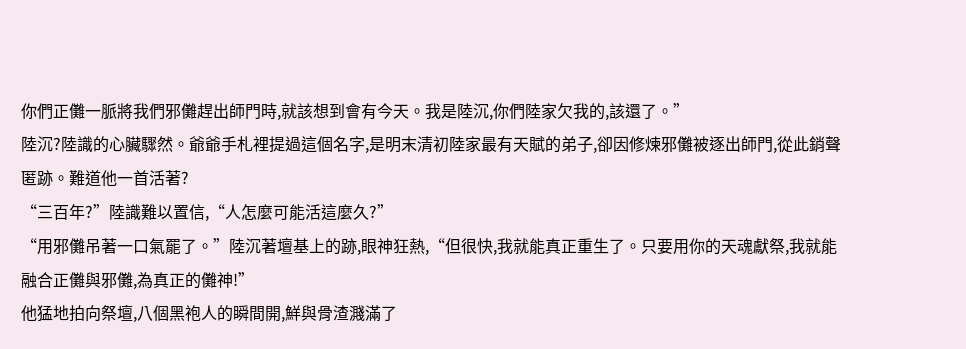你們正儺一脈將我們邪儺趕出師門時,就該想到會有今天。我是陸沉,你們陸家欠我的,該還了。”
陸沉?陸識的心臟驟然。爺爺手札裡提過這個名字,是明末清初陸家最有天賦的弟子,卻因修煉邪儺被逐出師門,從此銷聲匿跡。難道他一首活著?
“三百年?”陸識難以置信,“人怎麼可能活這麼久?”
“用邪儺吊著一口氣罷了。”陸沉著壇基上的跡,眼神狂熱,“但很快,我就能真正重生了。只要用你的天魂獻祭,我就能融合正儺與邪儺,為真正的儺神!”
他猛地拍向祭壇,八個黑袍人的瞬間開,鮮與骨渣濺滿了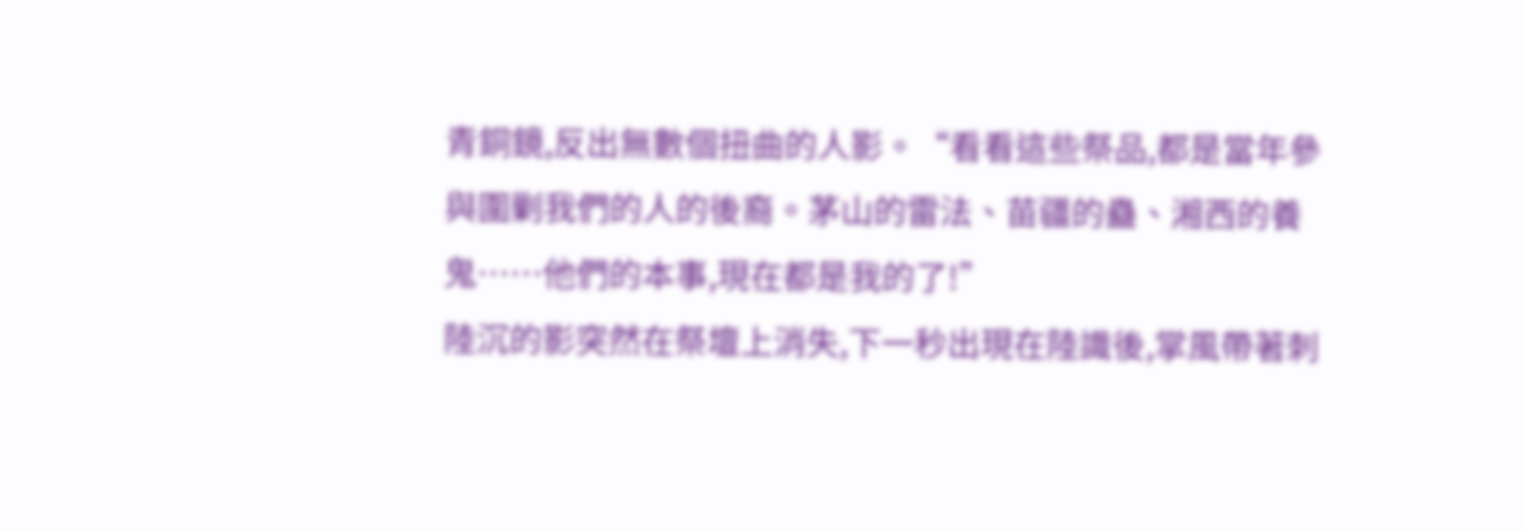青銅鏡,反出無數個扭曲的人影。“看看這些祭品,都是當年參與圍剿我們的人的後裔。茅山的雷法、苗疆的蠱、湘西的養鬼……他們的本事,現在都是我的了!”
陸沉的影突然在祭壇上消失,下一秒出現在陸識後,掌風帶著刺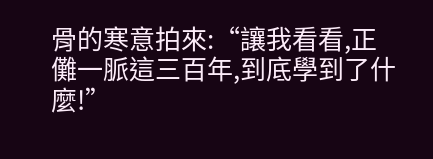骨的寒意拍來:“讓我看看,正儺一脈這三百年,到底學到了什麼!”